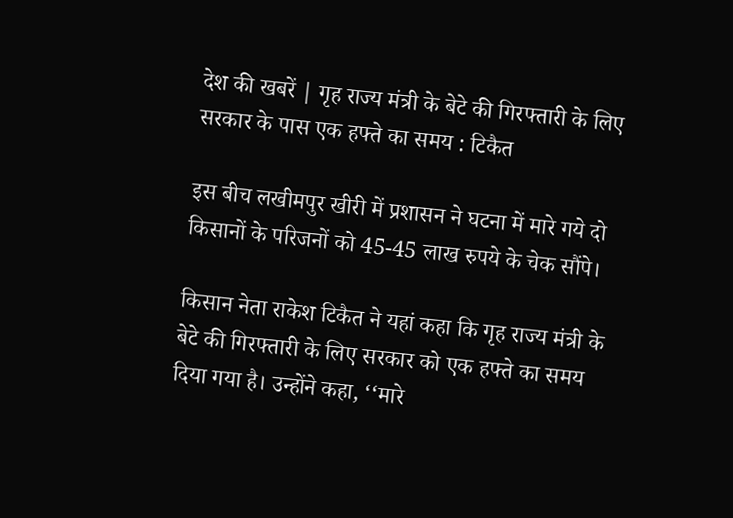देश की खबरें | गृह राज्य मंत्री के बेटे की गिरफ्तारी के लिए सरकार के पास एक हफ्ते का समय : टिकैत

इस बीच लखीमपुर खीरी में प्रशासन ने घटना में मारे गये दो किसानों के परिजनों को 45-45 लाख रुपये के चेक सौंपे।

किसान नेता राकेश टिकैत ने यहां कहा कि गृह राज्य मंत्री के बेटे की गिरफ्तारी के लिए सरकार को एक हफ्ते का समय दिया गया है। उन्होंने कहा, ‘‘मारे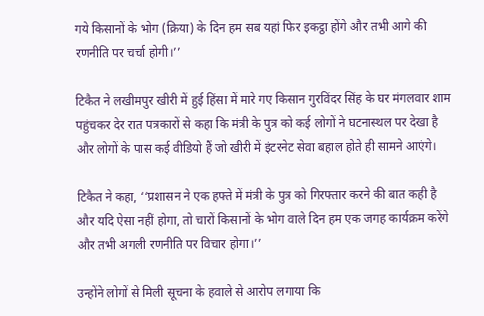गये किसानों के भोग (क्रिया) के दिन हम सब यहां फिर इकट्ठा होंगे और तभी आगे की रणनीति पर चर्चा होगी।’’

टिकैत ने लखीमपुर खीरी में हुई हिंसा में मारे गए किसान गुरविंदर सिंह के घर मंगलवार शाम पहुंचकर देर रात पत्रकारों से कहा कि मंत्री के पुत्र को कई लोगों ने घटनास्थल पर देखा है और लोगों के पास कई वीडियो हैं जो खीरी में इंटरनेट सेवा बहाल होते ही सामने आएंगे।

टिकैत ने कहा, ‘‘प्रशासन ने एक हफ्ते में मंत्री के पुत्र को गिरफ्तार करने की बात कही है और यदि ऐसा नहीं होगा, तो चारों किसानों के भोग वाले दिन हम एक जगह कार्यक्रम करेंगे और तभी अगली रणनीति पर विचार होगा।’’

उन्होंने लोगों से मिली सूचना के हवाले से आरोप लगाया कि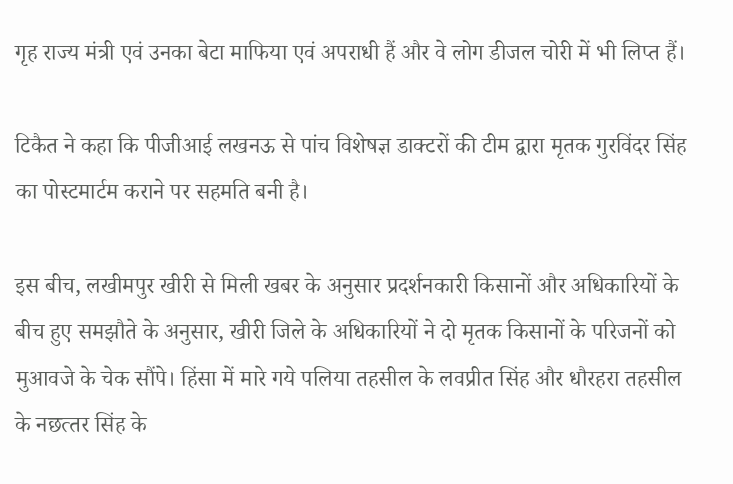गृह राज्य मंत्री एवं उनका बेटा माफिया एवं अपराधी हैं और वे लोग डीजल चोरी में भी लिप्त हैं।

टिकैत ने कहा कि पीजीआई लखनऊ से पांच विशेषज्ञ डाक्टरों की टीम द्वारा मृतक गुरविंदर सिंह का पोस्टमार्टम कराने पर सहमति बनी है।

इस बीच, लखीमपुर खीरी से मिली खबर के अनुसार प्रदर्शनकारी किसानों और अधिकारियों के बीच हुए समझौते के अनुसार, खीरी जिले के अधिकारियों ने दो मृतक किसानों के परिजनों को मुआवजे के चेक सौंपे। हिंसा में मारे गये पलिया तहसील के लवप्रीत सिंह और धौरहरा तहसील के नछत्‍तर सिंह के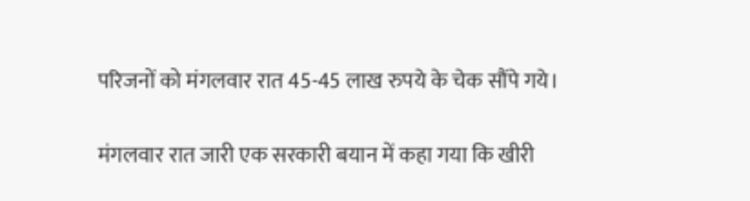परिजनों को मंगलवार रात 45-45 लाख रुपये के चेक सौंपे गये।

मंगलवार रात जारी एक सरकारी बयान में कहा गया कि खीरी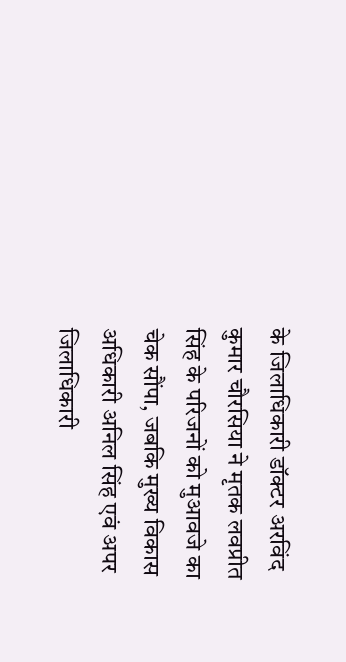के जिलाधिकारी डॉक्टर अरविंद कुमार चौरसिया ने मृतक लवप्रीत सिंह के परिजनों को मुआवजे का चेक सौंपा, जबकि मुख्‍य विकास अधिकारी अनिल सिंह एवं अपर जिलाधिकारी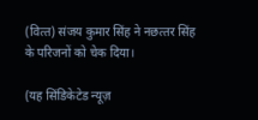(वित्‍त) संजय कुमार सिंह ने नछत्‍तर सिंह के परिजनों को चेक दिया।

(यह सिंडिकेटेड न्यूज़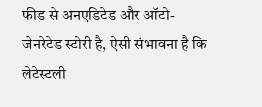फीड से अनएडिटेड और ऑटो-जेनरेटेड स्टोरी है, ऐसी संभावना है कि लेटेस्टली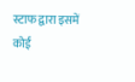स्टाफ द्वारा इसमें कोई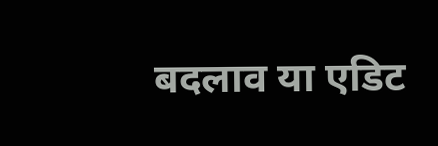बदलाव या एडिट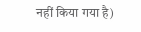नहीं किया गया है)